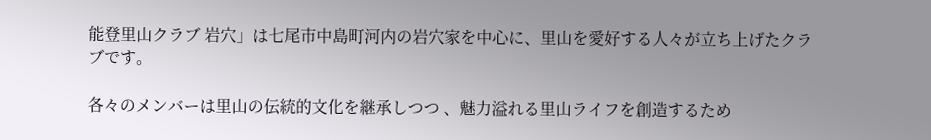能登里山クラブ 岩穴」は七尾市中島町河内の岩穴家を中心に、里山を愛好する人々が立ち上げたクラブです。

各々のメンバーは里山の伝統的文化を継承しつつ 、魅力溢れる里山ライフを創造するため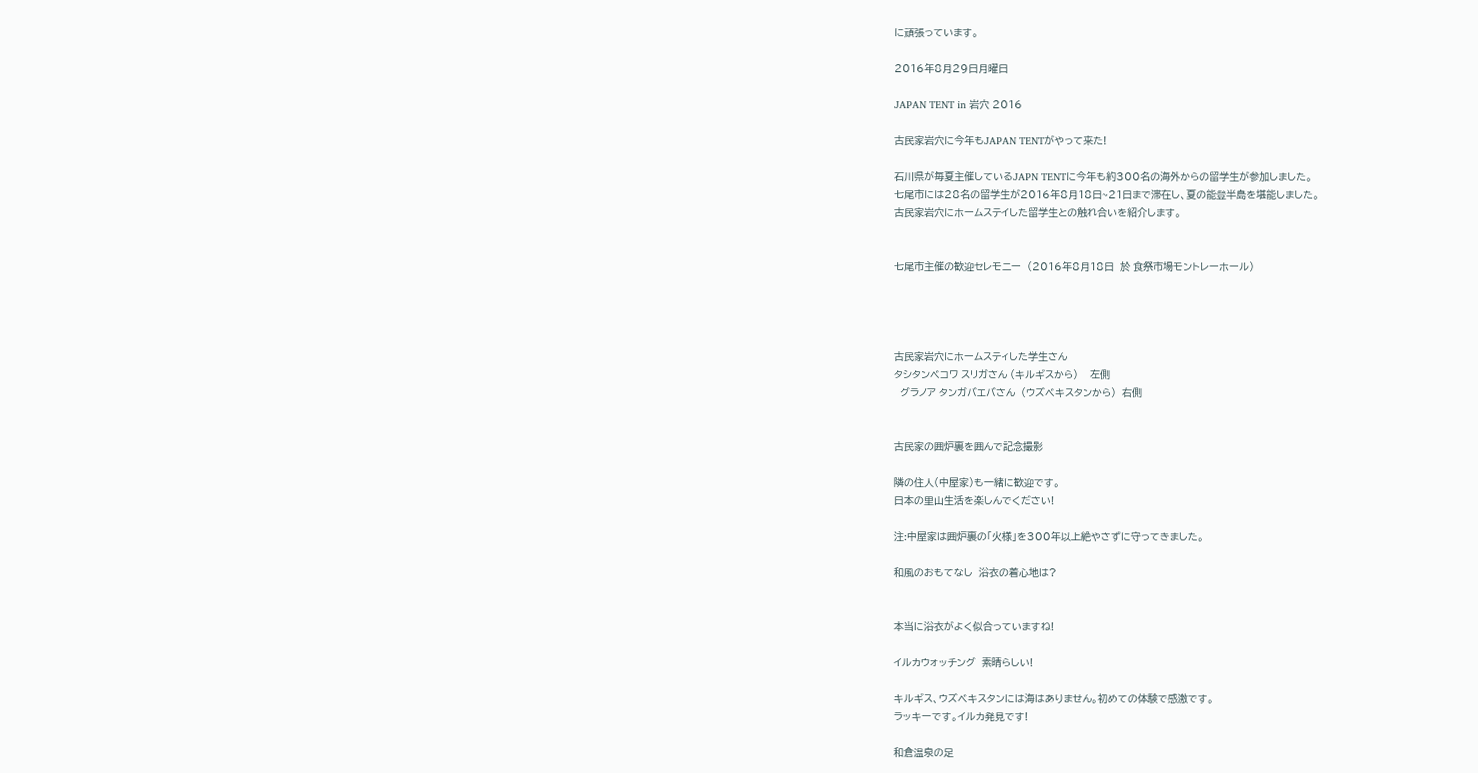に頑張っています。

2016年8月29日月曜日

JAPAN TENT in 岩穴 2016

古民家岩穴に今年もJAPAN TENTがやって来た!

石川県が毎夏主催しているJAPN TENTに今年も約300名の海外からの留学生が参加しました。
七尾市には28名の留学生が2016年8月18日~21日まで滞在し、夏の能登半島を堪能しました。
古民家岩穴にホームステイした留学生との触れ合いを紹介します。


七尾市主催の歓迎セレモニー  (2016年8月18日  於 食祭市場モントレーホール)




古民家岩穴にホームスティした学生さん
タシタンベコワ スリガさん (キルギスから)    左側
  グラノア タンガバエバさん  (ウズベキスタンから)  右側


古民家の囲炉裏を囲んで記念撮影

隣の住人(中屋家)も一緒に歓迎です。
日本の里山生活を楽しんでください!

注:中屋家は囲炉裏の「火様」を300年以上絶やさずに守ってきました。

和風のおもてなし  浴衣の着心地は?


本当に浴衣がよく似合っていますね!

イルカウォッチング  素晴らしい!

キルギス、ウズベキスタンには海はありません。初めての体験で感激です。
ラッキーです。イルカ発見です!

和倉温泉の足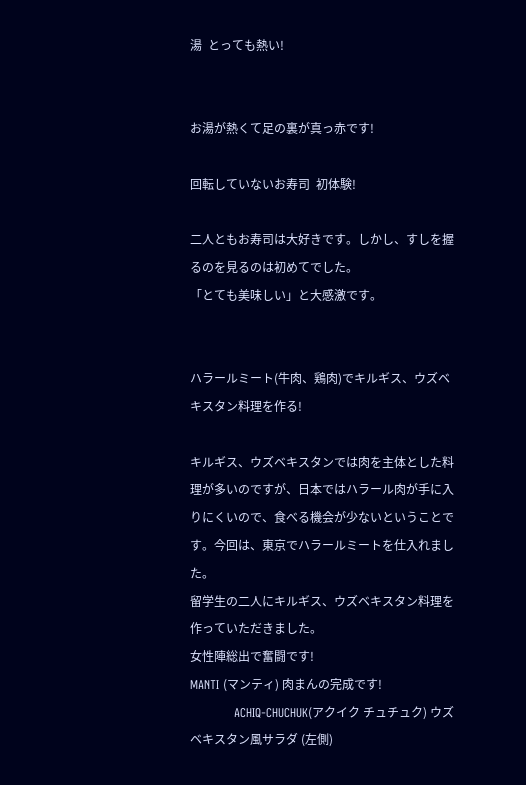湯  とっても熱い!


お湯が熱くて足の裏が真っ赤です!

回転していないお寿司  初体験!

二人ともお寿司は大好きです。しかし、すしを握るのを見るのは初めてでした。
「とても美味しい」と大感激です。


ハラールミート(牛肉、鶏肉)でキルギス、ウズベキスタン料理を作る!

キルギス、ウズベキスタンでは肉を主体とした料理が多いのですが、日本ではハラール肉が手に入りにくいので、食べる機会が少ないということです。今回は、東京でハラールミートを仕入れました。
留学生の二人にキルギス、ウズベキスタン料理を作っていただきました。
女性陣総出で奮闘です!
MANTI (マンティ) 肉まんの完成です!
           ACHIQ-CHUCHUK(アクイク チュチュク) ウズベキスタン風サラダ (左側)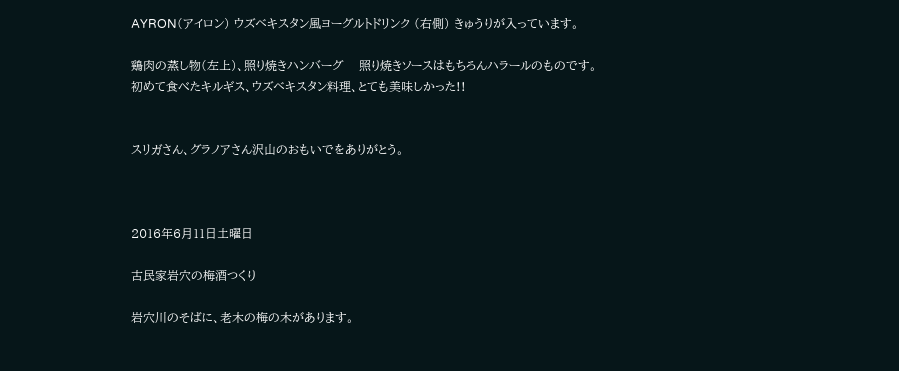AYRON(アイロン) ウズベキスタン風ヨーグルトドリンク (右側) きゅうりが入っています。

鶏肉の蒸し物(左上)、照り焼きハンバーグ    照り焼きソースはもちろんハラールのものです。
初めて食べたキルギス、ウズベキスタン料理、とても美味しかった!!


スリガさん、グラノアさん沢山のおもいでをありがとう。



2016年6月11日土曜日

古民家岩穴の梅酒つくり

岩穴川のそばに、老木の梅の木があります。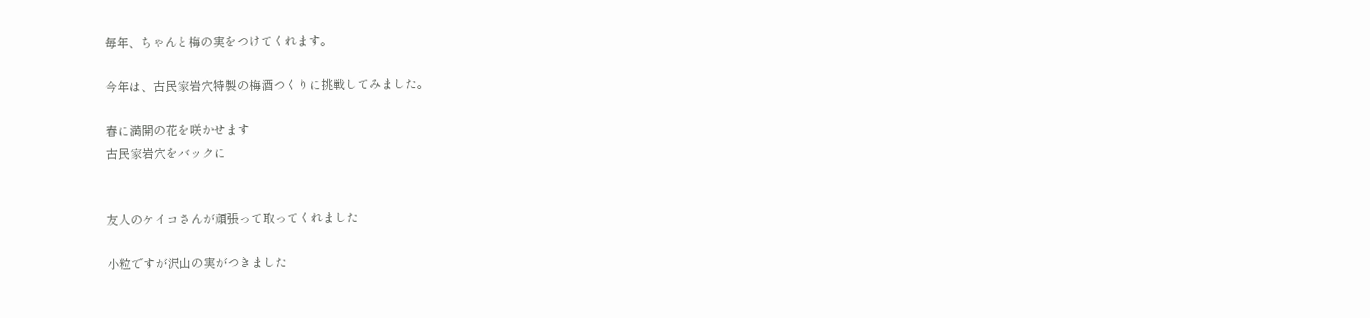毎年、ちゃんと梅の実をつけてくれます。

今年は、古民家岩穴特製の梅酒つくりに挑戦してみました。

春に満開の花を咲かせます
古民家岩穴をバックに


友人のケイコさんが頑張って取ってくれました

小粒ですが沢山の実がつきました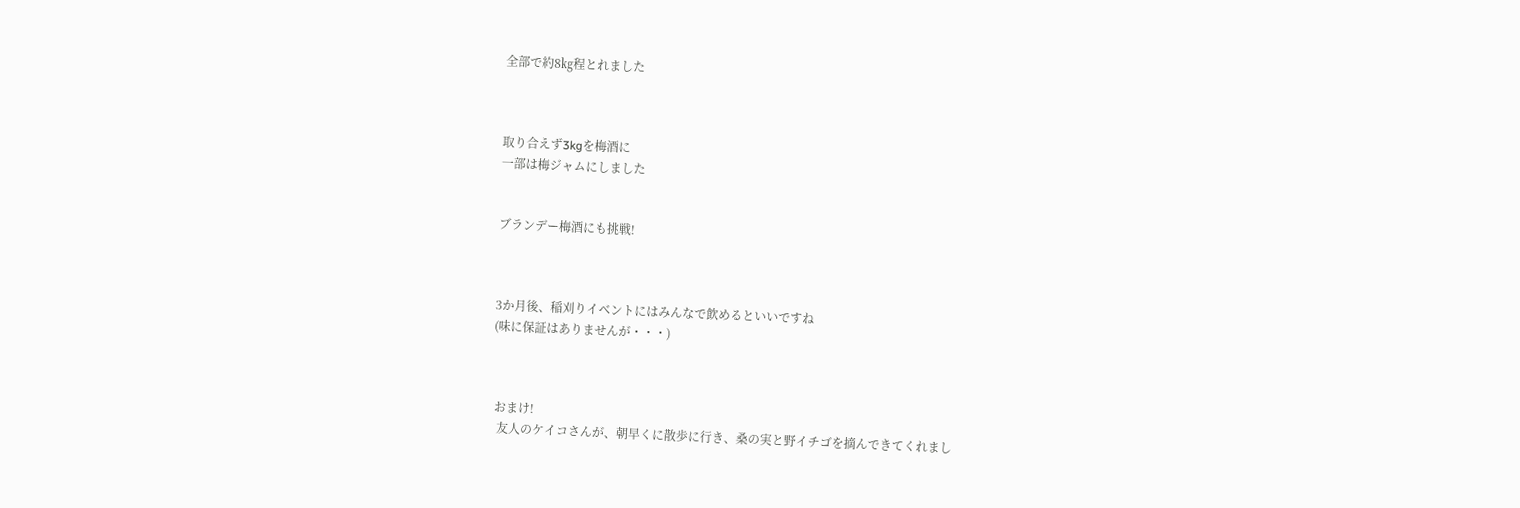全部で約8㎏程とれました



取り合えず3kgを梅酒に
一部は梅ジャムにしました


ブランデー梅酒にも挑戦!



3か月後、稲刈りイベントにはみんなで飲めるといいですね
(味に保証はありませんが・・・)



 おまけ!
  友人のケイコさんが、朝早くに散歩に行き、桑の実と野イチゴを摘んできてくれまし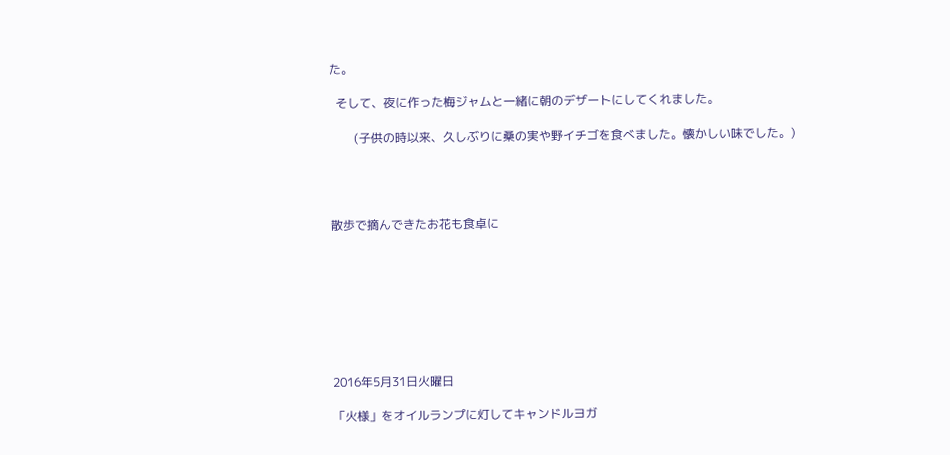た。

  そして、夜に作った梅ジャムと一緒に朝のデザートにしてくれました。

        (子供の時以来、久しぶりに桑の実や野イチゴを食べました。懐かしい味でした。)




散歩で摘んできたお花も食卓に








2016年5月31日火曜日

「火様」をオイルランプに灯してキャンドルヨガ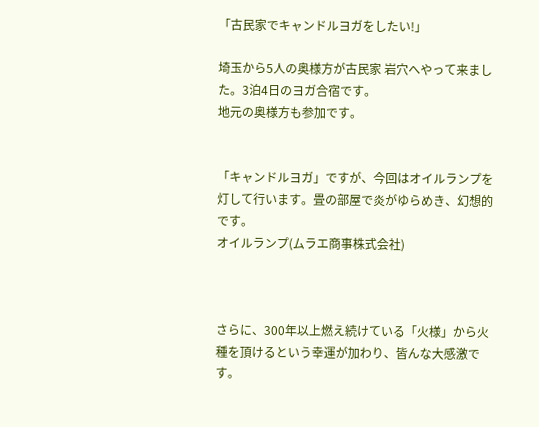「古民家でキャンドルヨガをしたい!」

埼玉から5人の奥様方が古民家 岩穴へやって来ました。3泊4日のヨガ合宿です。
地元の奥様方も参加です。


「キャンドルヨガ」ですが、今回はオイルランプを灯して行います。畳の部屋で炎がゆらめき、幻想的です。
オイルランプ(ムラエ商事株式会社)



さらに、300年以上燃え続けている「火様」から火種を頂けるという幸運が加わり、皆んな大感激です。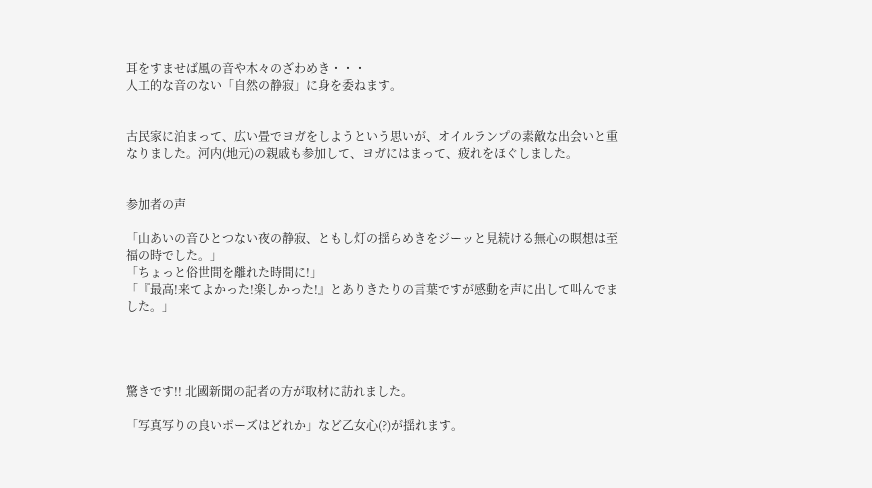耳をすませば風の音や木々のざわめき・・・
人工的な音のない「自然の静寂」に身を委ねます。


古民家に泊まって、広い畳でヨガをしようという思いが、オイルランプの素敵な出会いと重なりました。河内(地元)の親戚も参加して、ヨガにはまって、疲れをほぐしました。


参加者の声

「山あいの音ひとつない夜の静寂、ともし灯の揺らめきをジーッと見続ける無心の瞑想は至福の時でした。」
「ちょっと俗世間を離れた時間に!」
「『最高!来てよかった!楽しかった!』とありきたりの言葉ですが感動を声に出して叫んでました。」




驚きです!! 北國新聞の記者の方が取材に訪れました。

「写真写りの良いポーズはどれか」など乙女心(?)が揺れます。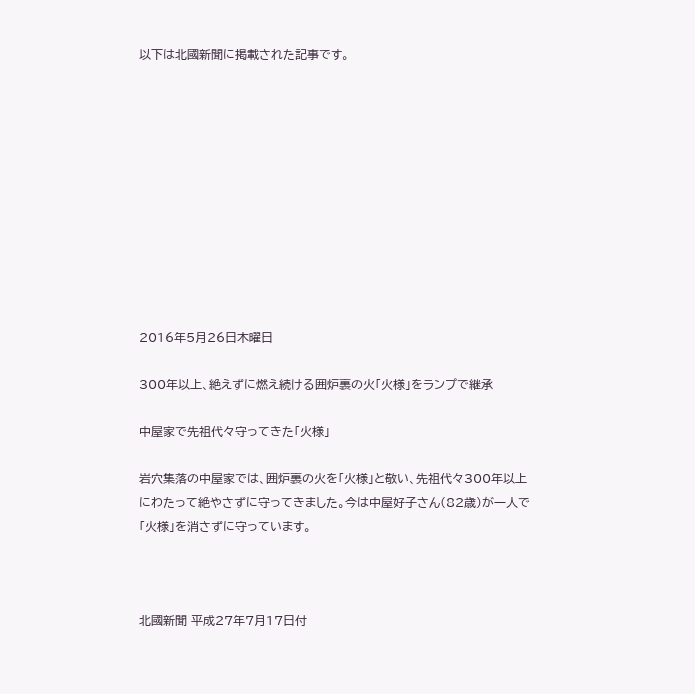以下は北國新聞に掲載された記事です。











2016年5月26日木曜日

300年以上、絶えずに燃え続ける囲炉裏の火「火様」をランプで継承

中屋家で先祖代々守ってきた「火様」

岩穴集落の中屋家では、囲炉裏の火を「火様」と敬い、先祖代々300年以上にわたって絶やさずに守ってきました。今は中屋好子さん(82歳)が一人で「火様」を消さずに守っています。



北國新聞 平成27年7月17日付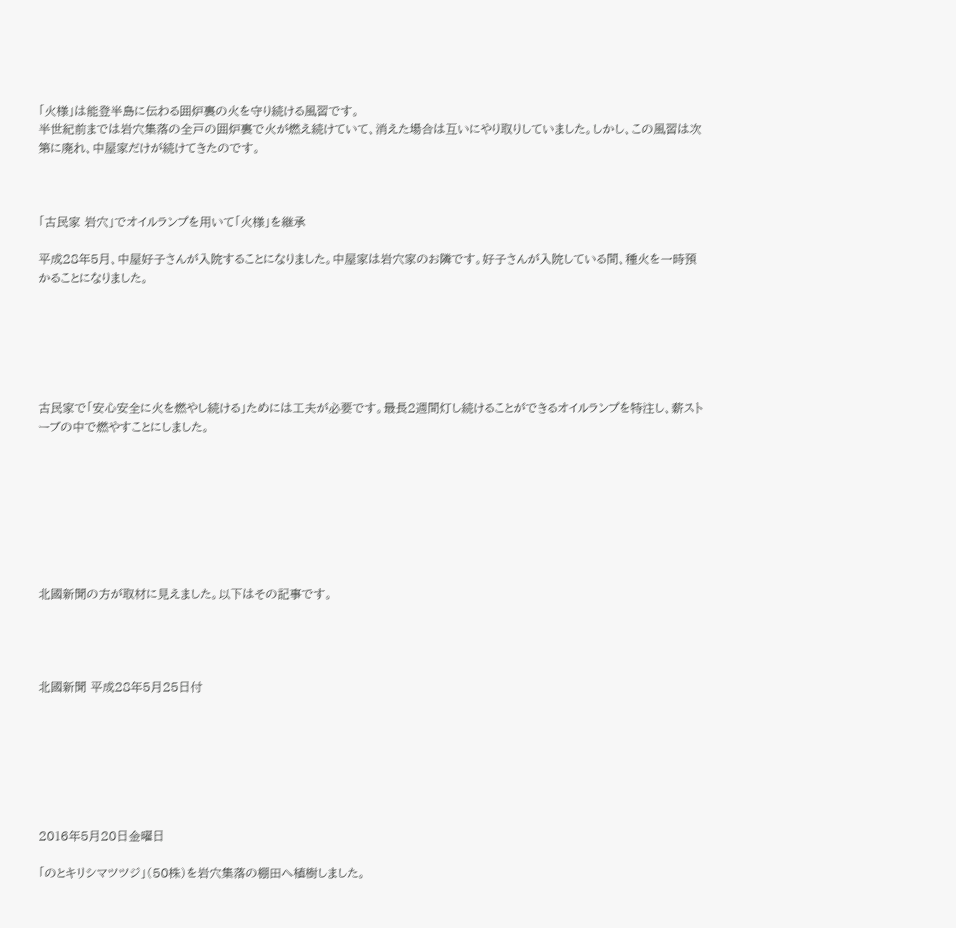「火様」は能登半島に伝わる囲炉裏の火を守り続ける風習です。
半世紀前までは岩穴集落の全戸の囲炉裏で火が燃え続けていて、消えた場合は互いにやり取りしていました。しかし、この風習は次第に廃れ、中屋家だけが続けてきたのです。



「古民家 岩穴」でオイルランプを用いて「火様」を継承

平成28年5月、中屋好子さんが入院することになりました。中屋家は岩穴家のお隣です。好子さんが入院している間、種火を一時預かることになりました。






古民家で「安心安全に火を燃やし続ける」ためには工夫が必要です。最長2週間灯し続けることができるオイルランプを特注し、薪ストーブの中で燃やすことにしました。








北國新聞の方が取材に見えました。以下はその記事です。




北國新聞 平成28年5月25日付







2016年5月20日金曜日

「のとキリシマツツジ」(50株)を岩穴集落の棚田へ植樹しました。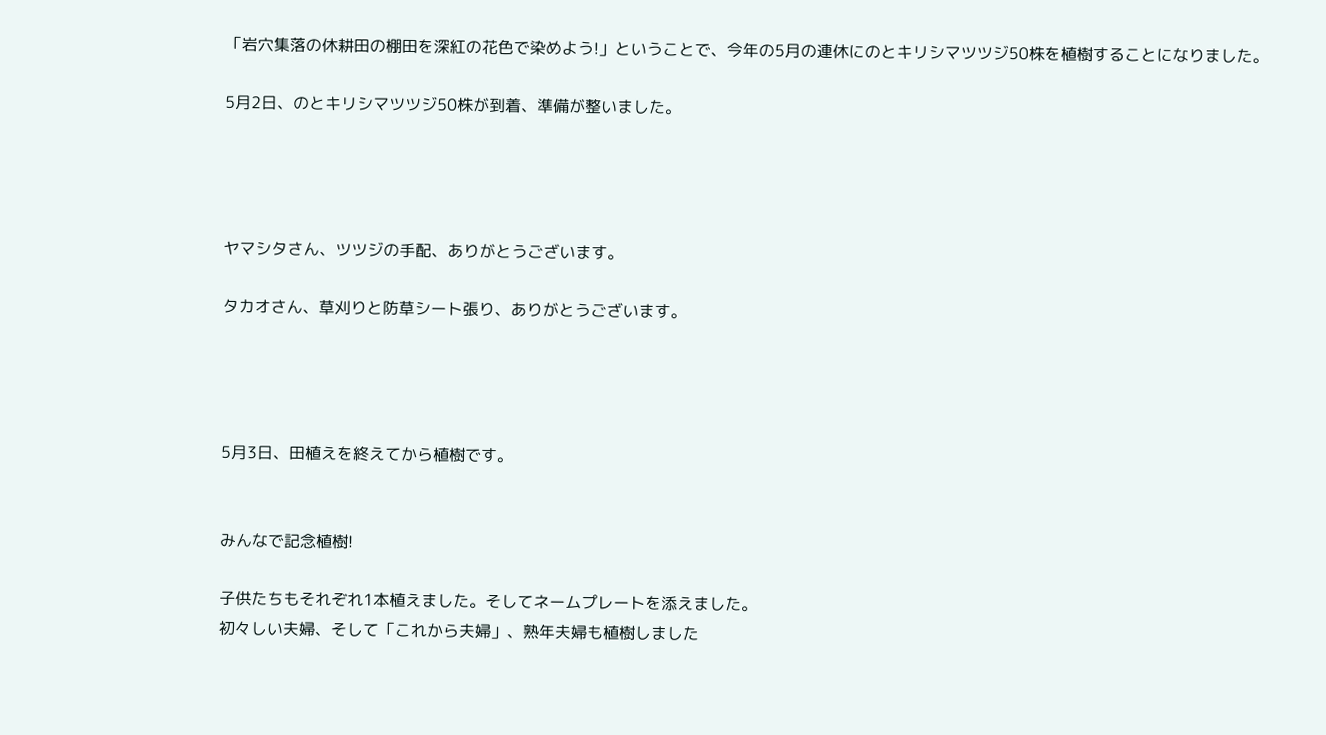「岩穴集落の休耕田の棚田を深紅の花色で染めよう!」ということで、今年の5月の連休にのとキリシマツツジ50株を植樹することになりました。

5月2日、のとキリシマツツジ50株が到着、準備が整いました。




ヤマシタさん、ツツジの手配、ありがとうございます。

タカオさん、草刈りと防草シート張り、ありがとうございます。




5月3日、田植えを終えてから植樹です。


みんなで記念植樹!

子供たちもそれぞれ1本植えました。そしてネームプレートを添えました。
初々しい夫婦、そして「これから夫婦」、熟年夫婦も植樹しました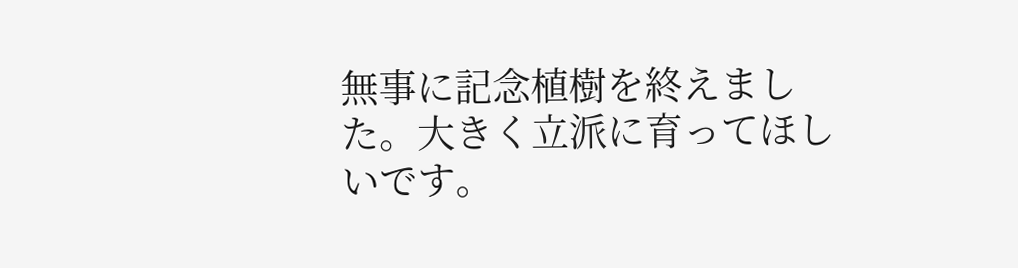無事に記念植樹を終えました。大きく立派に育ってほしいです。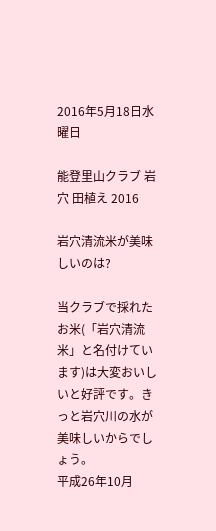2016年5月18日水曜日

能登里山クラブ 岩穴 田植え 2016

岩穴清流米が美味しいのは?

当クラブで採れたお米(「岩穴清流米」と名付けています)は大変おいしいと好評です。きっと岩穴川の水が美味しいからでしょう。
平成26年10月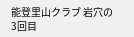能登里山クラブ 岩穴の3回目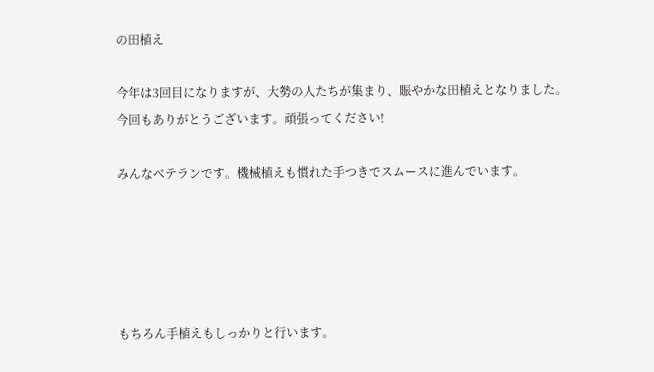の田植え

今年は3回目になりますが、大勢の人たちが集まり、賑やかな田植えとなりました。
今回もありがとうございます。頑張ってください!

みんなベテランです。機械植えも慣れた手つきでスムースに進んでいます。





もちろん手植えもしっかりと行います。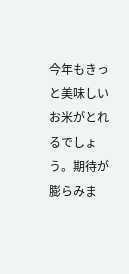今年もきっと美味しいお米がとれるでしょう。期待が膨らみま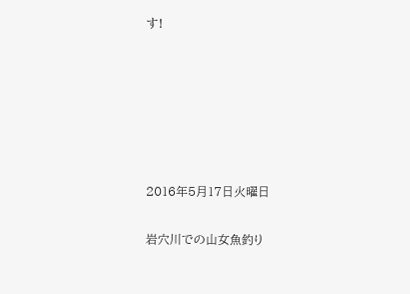す!






2016年5月17日火曜日

岩穴川での山女魚釣り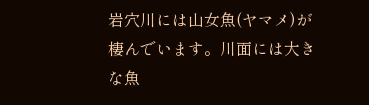岩穴川には山女魚(ヤマメ)が棲んでいます。川面には大きな魚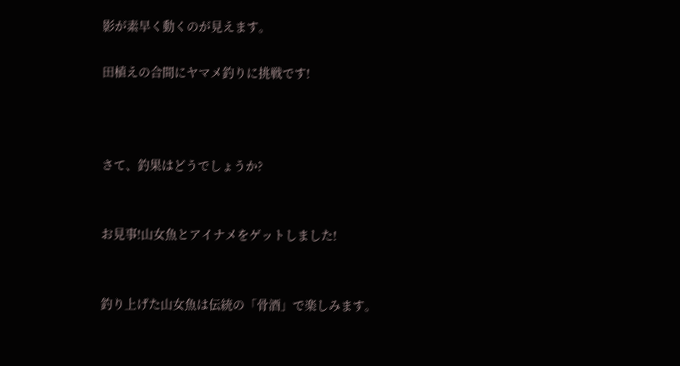影が素早く動くのが見えます。

田植えの合間にヤマメ釣りに挑戦です!



さて、釣果はどうでしょうか?


お見事!山女魚とアイナメをゲットしました!


釣り上げた山女魚は伝統の「骨酒」で楽しみます。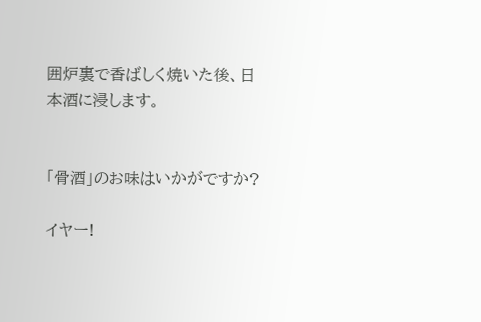囲炉裏で香ばしく焼いた後、日本酒に浸します。


「骨酒」のお味はいかがですか?

イヤー!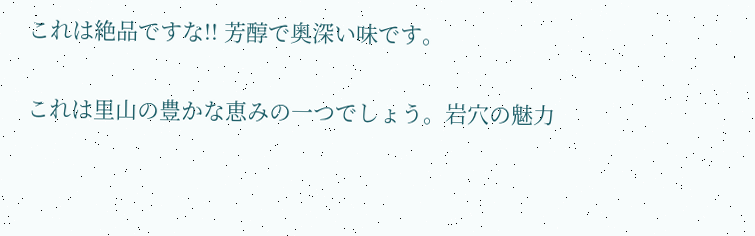これは絶品ですな!! 芳醇で奥深い味です。

これは里山の豊かな恵みの一つでしょう。岩穴の魅力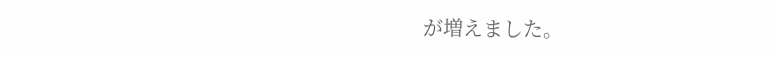が増えました。